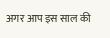अगर आप इस साल की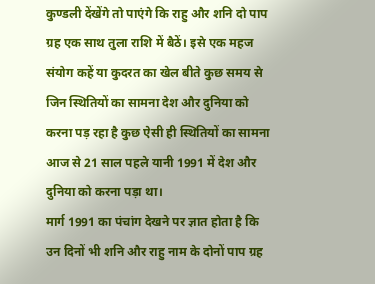कुण्डली देंखेंगे तो पाएंगे कि राहु और शनि दो पाप ग्रह एक साथ तुला राशि में बैठें। इसे एक महज संयोग कहें या कुदरत का खेल बीते कुछ समय से जिन स्थितियों का सामना देश और दुनिया को करना पड़ रहा है कुछ ऐसी ही स्थितियों का सामना आज से 21 साल पहले यानी 1991 में देश और दुनिया को करना पड़ा था।
मार्ग 1991 का पंचांग देखने पर ज्ञात होता है कि उन दिनों भी शनि और राहु नाम के दोनों पाप ग्रह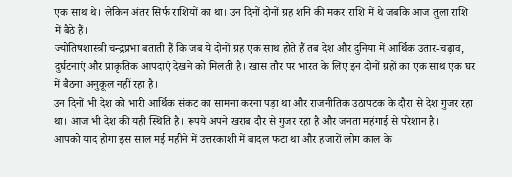एक साथ थे। लेकिन अंतर सिर्फ राशियों का था। उन दिनों दोनों ग्रह शनि की मकर राशि में थे जबकि आज तुला राशि में बैठे हैं।
ज्योतिषशास्त्री चन्द्रप्रभा बताती हैं कि जब ये दोनों ग्रह एक साथ होते हैं तब देश और दुनिया में आर्थिक उतार-चढ़ाव, दुर्घटनाएं और प्राकृतिक आपदाएं देखने को मिलती है। खास तौर पर भारत के लिए इन दोनों ग्रहों का एक साथ एक घर में बैठना अनुकूल नहीं रहा है।
उन दिनों भी देश को भारी आर्थिक संकट का सामना करना पड़ा था और राजनीतिक उठापटक के दौरा से देश गुजर रहा था। आज भी देश की यही स्थिति है। रूपये अपने खराब दौर से गुजर रहा है और जनता महंगाई से परेशान है।
आपको याद होगा इस साल मई महीने में उत्तरकाशी में बादल फटा था और हजारों लोग काल के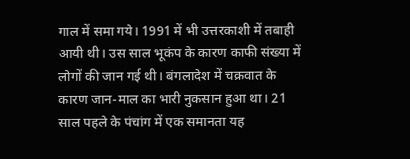गाल में समा गये। 1991 में भी उत्तरकाशी में तबाही आयी थी। उस साल भूकंप के कारण काफी संख्या में लोगों की जान गई थी। बंगलादेश में चक्रवात के कारण जान-माल का भारी नुकसान हुआ था। 21 साल पहले के पंचांग में एक समानता यह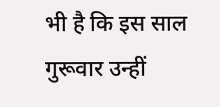भी है कि इस साल गुरूवार उन्हीं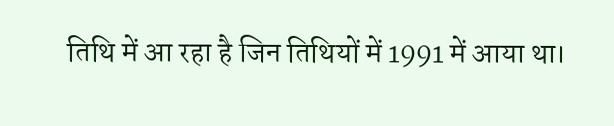तिथि में आ रहा है जिन तिथियों में 1991 में आया था।